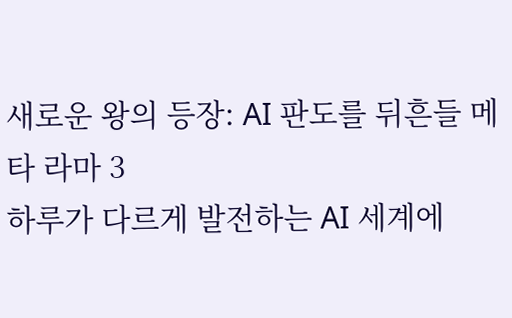새로운 왕의 등장: AI 판도를 뒤흔들 메타 라마 3
하루가 다르게 발전하는 AI 세계에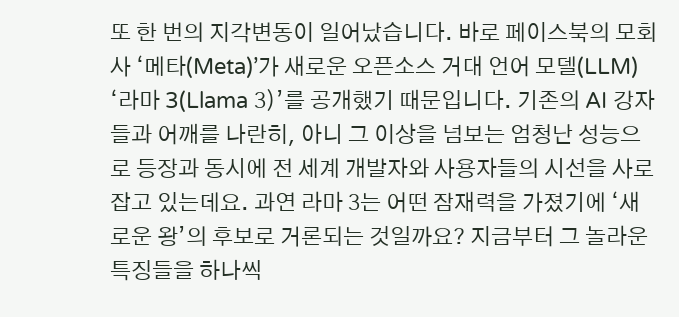또 한 번의 지각변동이 일어났습니다. 바로 페이스북의 모회사 ‘메타(Meta)’가 새로운 오픈소스 거대 언어 모델(LLM) ‘라마 3(Llama 3)’를 공개했기 때문입니다. 기존의 AI 강자들과 어깨를 나란히, 아니 그 이상을 넘보는 엄청난 성능으로 등장과 동시에 전 세계 개발자와 사용자들의 시선을 사로잡고 있는데요. 과연 라마 3는 어떤 잠재력을 가졌기에 ‘새로운 왕’의 후보로 거론되는 것일까요? 지금부터 그 놀라운 특징들을 하나씩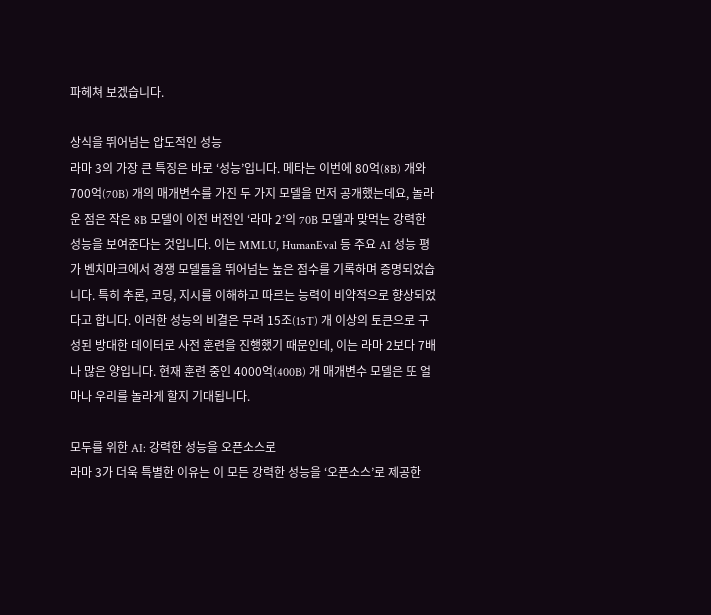파헤쳐 보겠습니다.

상식을 뛰어넘는 압도적인 성능
라마 3의 가장 큰 특징은 바로 ‘성능’입니다. 메타는 이번에 80억(8B) 개와 700억(70B) 개의 매개변수를 가진 두 가지 모델을 먼저 공개했는데요, 놀라운 점은 작은 8B 모델이 이전 버전인 ‘라마 2’의 70B 모델과 맞먹는 강력한 성능을 보여준다는 것입니다. 이는 MMLU, HumanEval 등 주요 AI 성능 평가 벤치마크에서 경쟁 모델들을 뛰어넘는 높은 점수를 기록하며 증명되었습니다. 특히 추론, 코딩, 지시를 이해하고 따르는 능력이 비약적으로 향상되었다고 합니다. 이러한 성능의 비결은 무려 15조(15T) 개 이상의 토큰으로 구성된 방대한 데이터로 사전 훈련을 진행했기 때문인데, 이는 라마 2보다 7배나 많은 양입니다. 현재 훈련 중인 4000억(400B) 개 매개변수 모델은 또 얼마나 우리를 놀라게 할지 기대됩니다.

모두를 위한 AI: 강력한 성능을 오픈소스로
라마 3가 더욱 특별한 이유는 이 모든 강력한 성능을 ‘오픈소스’로 제공한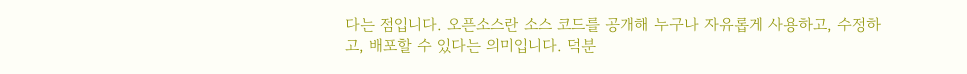다는 점입니다. 오픈소스란 소스 코드를 공개해 누구나 자유롭게 사용하고, 수정하고, 배포할 수 있다는 의미입니다. 덕분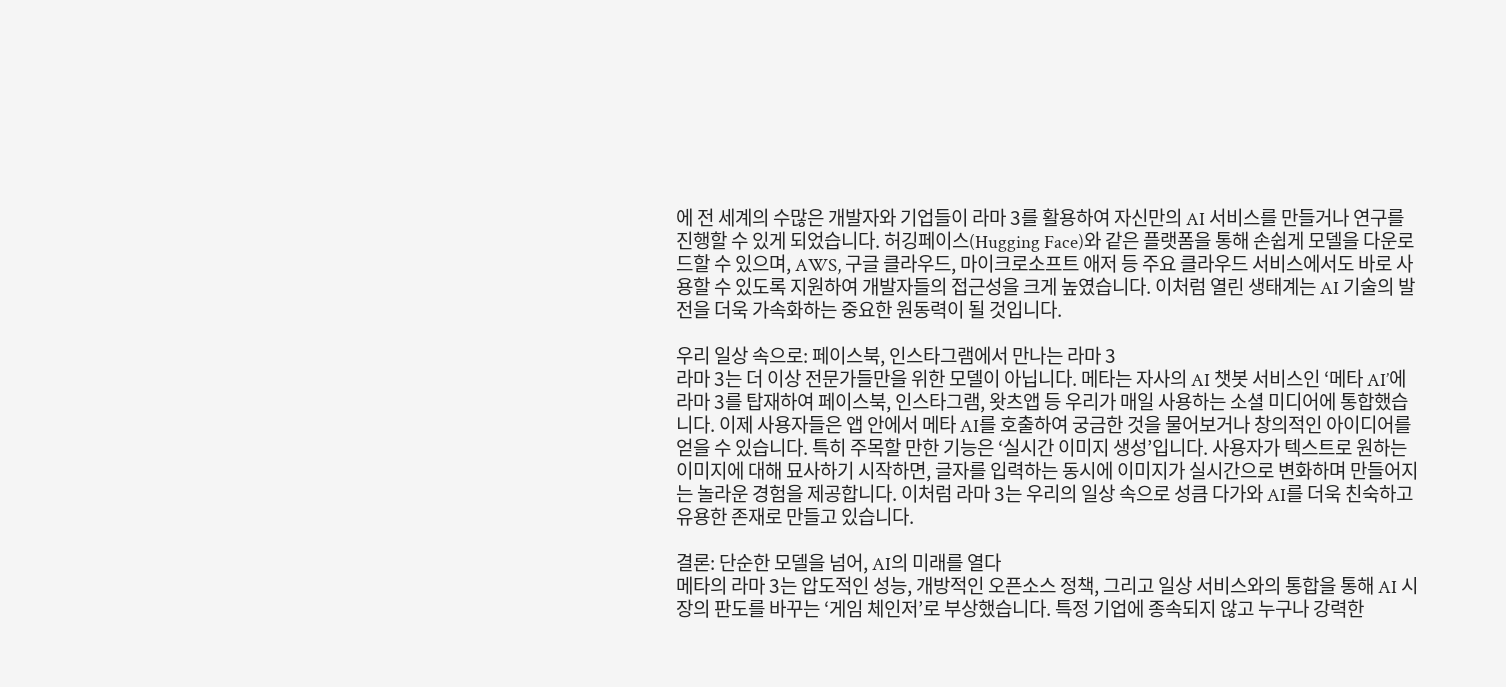에 전 세계의 수많은 개발자와 기업들이 라마 3를 활용하여 자신만의 AI 서비스를 만들거나 연구를 진행할 수 있게 되었습니다. 허깅페이스(Hugging Face)와 같은 플랫폼을 통해 손쉽게 모델을 다운로드할 수 있으며, AWS, 구글 클라우드, 마이크로소프트 애저 등 주요 클라우드 서비스에서도 바로 사용할 수 있도록 지원하여 개발자들의 접근성을 크게 높였습니다. 이처럼 열린 생태계는 AI 기술의 발전을 더욱 가속화하는 중요한 원동력이 될 것입니다.

우리 일상 속으로: 페이스북, 인스타그램에서 만나는 라마 3
라마 3는 더 이상 전문가들만을 위한 모델이 아닙니다. 메타는 자사의 AI 챗봇 서비스인 ‘메타 AI’에 라마 3를 탑재하여 페이스북, 인스타그램, 왓츠앱 등 우리가 매일 사용하는 소셜 미디어에 통합했습니다. 이제 사용자들은 앱 안에서 메타 AI를 호출하여 궁금한 것을 물어보거나 창의적인 아이디어를 얻을 수 있습니다. 특히 주목할 만한 기능은 ‘실시간 이미지 생성’입니다. 사용자가 텍스트로 원하는 이미지에 대해 묘사하기 시작하면, 글자를 입력하는 동시에 이미지가 실시간으로 변화하며 만들어지는 놀라운 경험을 제공합니다. 이처럼 라마 3는 우리의 일상 속으로 성큼 다가와 AI를 더욱 친숙하고 유용한 존재로 만들고 있습니다.

결론: 단순한 모델을 넘어, AI의 미래를 열다
메타의 라마 3는 압도적인 성능, 개방적인 오픈소스 정책, 그리고 일상 서비스와의 통합을 통해 AI 시장의 판도를 바꾸는 ‘게임 체인저’로 부상했습니다. 특정 기업에 종속되지 않고 누구나 강력한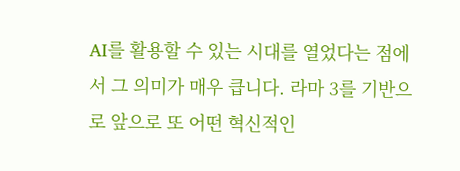AI를 활용할 수 있는 시대를 열었다는 점에서 그 의미가 매우 큽니다. 라마 3를 기반으로 앞으로 또 어떤 혁신적인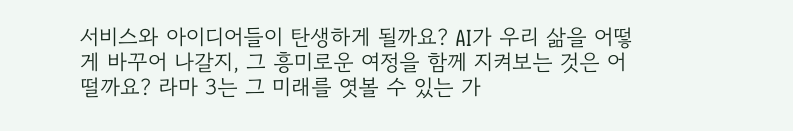서비스와 아이디어들이 탄생하게 될까요? AI가 우리 삶을 어떻게 바꾸어 나갈지, 그 흥미로운 여정을 함께 지켜보는 것은 어떨까요? 라마 3는 그 미래를 엿볼 수 있는 가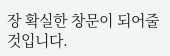장 확실한 창문이 되어줄 것입니다.